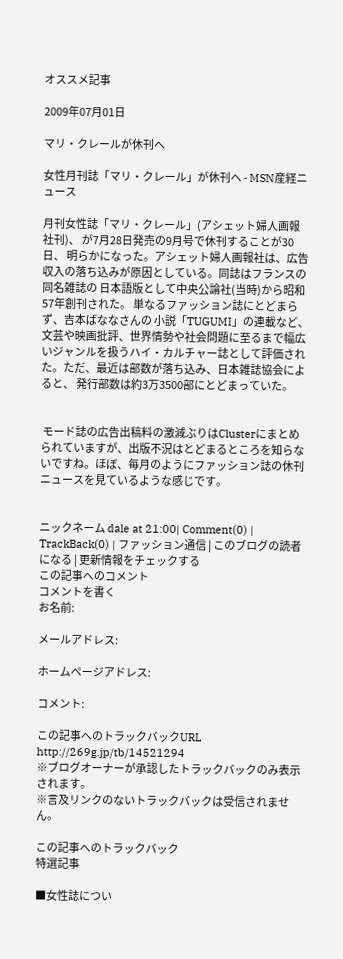オススメ記事

2009年07月01日

マリ・クレールが休刊へ

女性月刊誌「マリ・クレール」が休刊へ - MSN産経ニュース

月刊女性誌「マリ・クレール」(アシェット婦人画報社刊)、 が7月28日発売の9月号で休刊することが30日、 明らかになった。アシェット婦人画報社は、広告収入の落ち込みが原因としている。同誌はフランスの同名雑誌の 日本語版として中央公論社(当時)から昭和57年創刊された。 単なるファッション誌にとどまらず、吉本ばななさんの 小説「TUGUMI」の連載など、文芸や映画批評、世界情勢や社会問題に至るまで幅広いジャンルを扱うハイ・カルチャー誌として評価された。ただ、最近は部数が落ち込み、日本雑誌協会によると、 発行部数は約3万3500部にとどまっていた。


 モード誌の広告出稿料の激減ぶりはClusterにまとめられていますが、出版不況はとどまるところを知らないですね。ほぼ、毎月のようにファッション誌の休刊ニュースを見ているような感じです。


ニックネーム dale at 21:00| Comment(0) | TrackBack(0) | ファッション通信 | このブログの読者になる | 更新情報をチェックする
この記事へのコメント
コメントを書く
お名前:

メールアドレス:

ホームページアドレス:

コメント:

この記事へのトラックバックURL
http://269g.jp/tb/14521294
※ブログオーナーが承認したトラックバックのみ表示されます。
※言及リンクのないトラックバックは受信されません。

この記事へのトラックバック
特選記事

■女性誌につい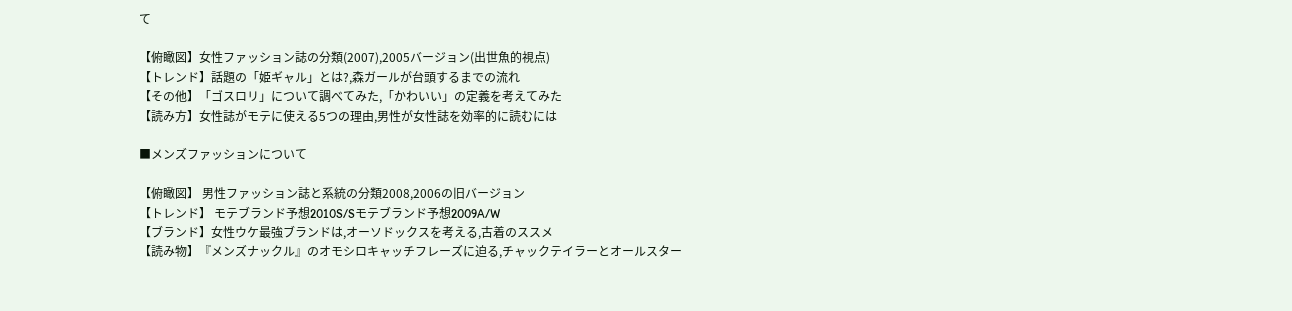て

【俯瞰図】女性ファッション誌の分類(2007),2005バージョン(出世魚的視点)
【トレンド】話題の「姫ギャル」とは?,森ガールが台頭するまでの流れ
【その他】「ゴスロリ」について調べてみた,「かわいい」の定義を考えてみた
【読み方】女性誌がモテに使える5つの理由,男性が女性誌を効率的に読むには

■メンズファッションについて

【俯瞰図】 男性ファッション誌と系統の分類2008,2006の旧バージョン
【トレンド】 モテブランド予想2010S/Sモテブランド予想2009A/W
【ブランド】女性ウケ最強ブランドは,オーソドックスを考える,古着のススメ
【読み物】『メンズナックル』のオモシロキャッチフレーズに迫る,チャックテイラーとオールスター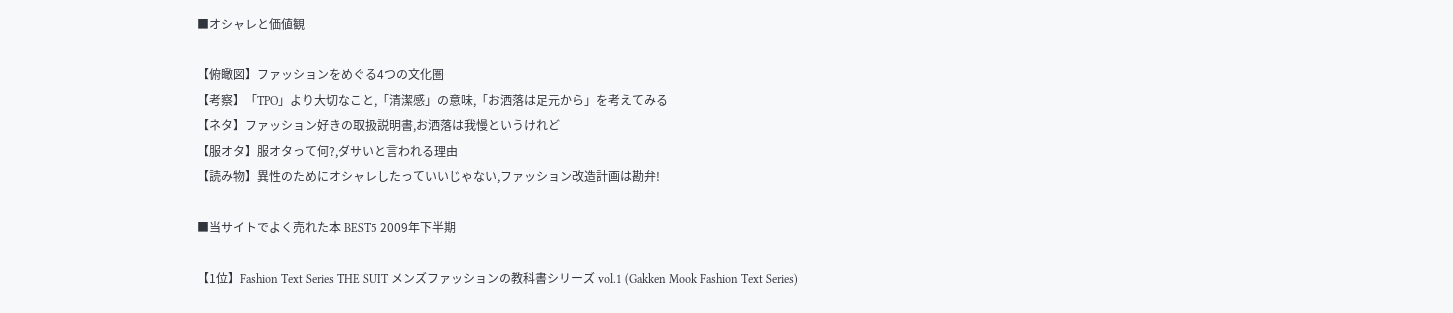■オシャレと価値観

【俯瞰図】ファッションをめぐる4つの文化圏
【考察】「TPO」より大切なこと,「清潔感」の意味,「お洒落は足元から」を考えてみる
【ネタ】ファッション好きの取扱説明書,お洒落は我慢というけれど
【服オタ】服オタって何?,ダサいと言われる理由
【読み物】異性のためにオシャレしたっていいじゃない,ファッション改造計画は勘弁!

■当サイトでよく売れた本 BEST5 2009年下半期

【1位】Fashion Text Series THE SUIT メンズファッションの教科書シリーズ vol.1 (Gakken Mook Fashion Text Series)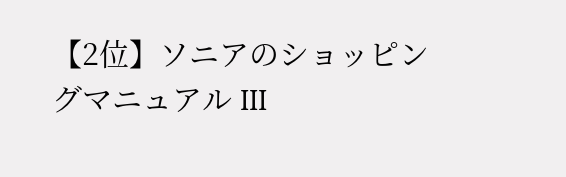【2位】ソニアのショッピングマニュアル III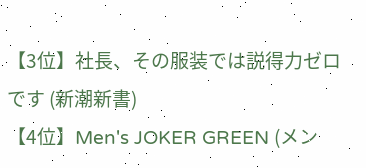【3位】社長、その服装では説得力ゼロです (新潮新書)
【4位】Men's JOKER GREEN (メン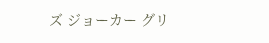ズ ジョーカー グリ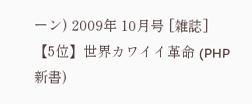ーン) 2009年 10月号 [雑誌]
【5位】世界カワイイ革命 (PHP新書)